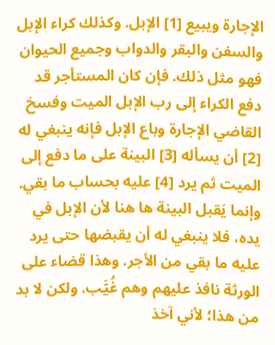الإجارة ويبيع [1] الإبل. وكذلك كراء الإبل والسفن والبقر والدواب وجميع الحيوان فهو مثل ذلك. فإن كان المستأجر قد دفع الكراء إلى رب الإبل الميت وفسخ القاضي الإجارة وباع الإبل فإنه ينبغي له [2] أن يسأله [3] البينة على ما دفع إلى الميت ثم يرد [4] عليه بحساب ما بقي. وإنما يَقبل البينة ها هنا لأن الإبل في يده، فلا ينبغي له أن يقبضها حتى يرد عليه ما بقي من الأجر. وهذا قضاء على الورثة نافذ عليهم وهم غُيَّب. ولكن لا بد من هذا؛ لأني آخذ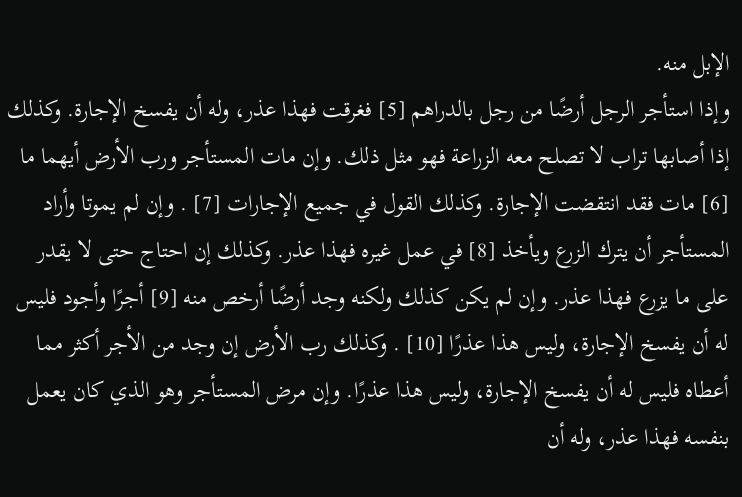الإبل منه.
وإذا استأجر الرجل أرضًا من رجل بالدراهم [5] فغرقت فهذا عذر، وله أن يفسخ الإجارة. وكذلك إذا أصابها تراب لا تصلح معه الزراعة فهو مثل ذلك. وإن مات المستأجر ورب الأرض أيهما ما [6] مات فقد انتقضت الإجارة. وكذلك القول في جميع الإجارات [7] . وإن لم يموتا وأراد المستأجر أن يترك الزرع ويأخذ [8] في عمل غيره فهذا عذر. وكذلك إن احتاج حتى لا يقدر على ما يزرع فهذا عذر. وإن لم يكن كذلك ولكنه وجد أرضًا أرخص منه [9] أجرًا وأجود فليس له أن يفسخ الإجارة، وليس هذا عذرًا [10] . وكذلك رب الأرض إن وجد من الأجر أكثر مما أعطاه فليس له أن يفسخ الإجارة، وليس هذا عذرًا. وإن مرض المستأجر وهو الذي كان يعمل بنفسه فهذا عذر، وله أن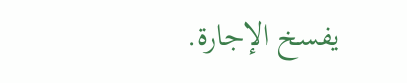يفسخ الإجارة.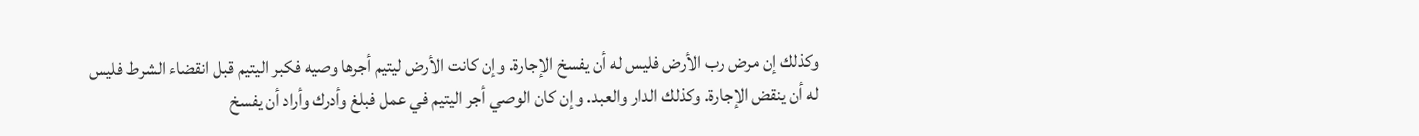وكذلك إن مرض رب الأرض فليس له أن يفسخ الإجارة. وإن كانت الأرض ليتيم أجرها وصيه فكبر اليتيم قبل انقضاء الشرط فليس له أن ينقض الإجارة. وكذلك الدار والعبد. وإن كان الوصي أجر اليتيم في عمل فبلغ وأدرك وأراد أن يفسخ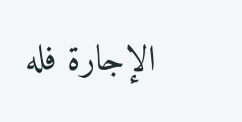الإجارة فله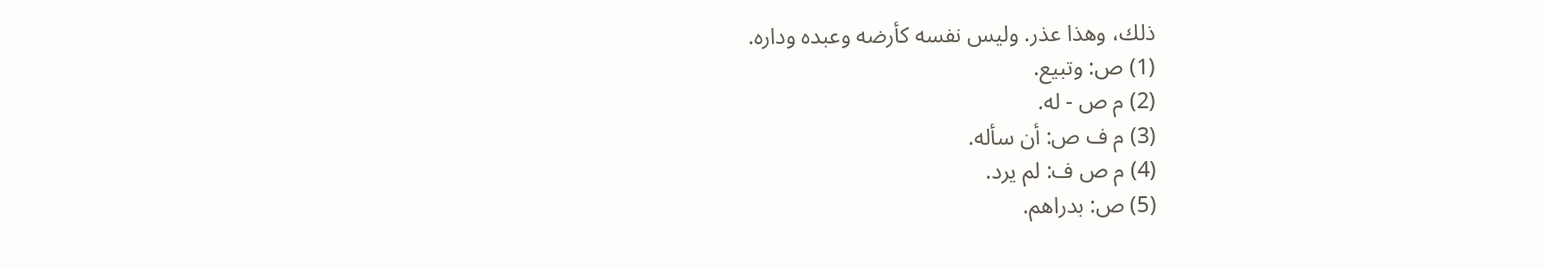ذلك، وهذا عذر. وليس نفسه كأرضه وعبده وداره.
(1) ص: وتبيع.
(2) م ص - له.
(3) م ف ص: أن سأله.
(4) م ص ف: لم يرد.
(5) ص: بدراهم.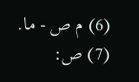(6) م ص - ما.
(7) ص: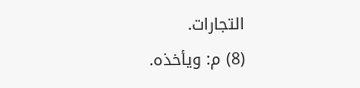التجارات.
(8) م: ويأخذه.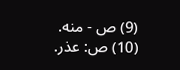(9) ص - منه.
(10) ص: عذر.